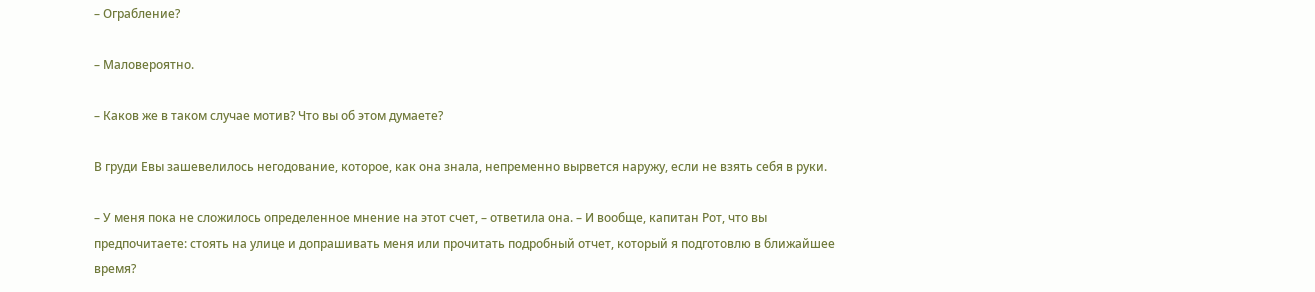– Ограбление?

– Маловероятно.

– Каков же в таком случае мотив? Что вы об этом думаете?

В груди Евы зашевелилось негодование, которое, как она знала, непременно вырвется наружу, если не взять себя в руки.

– У меня пока не сложилось определенное мнение на этот счет, – ответила она. – И вообще, капитан Рот, что вы предпочитаете: стоять на улице и допрашивать меня или прочитать подробный отчет, который я подготовлю в ближайшее время?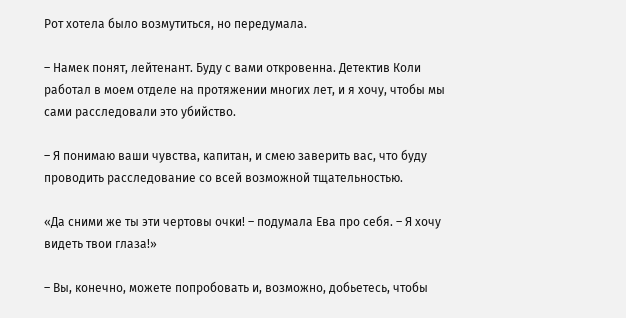Рот хотела было возмутиться, но передумала.

– Намек понят, лейтенант. Буду с вами откровенна. Детектив Коли работал в моем отделе на протяжении многих лет, и я хочу, чтобы мы сами расследовали это убийство.

– Я понимаю ваши чувства, капитан, и смею заверить вас, что буду проводить расследование со всей возможной тщательностью.

«Да сними же ты эти чертовы очки! – подумала Ева про себя. – Я хочу видеть твои глаза!»

– Вы, конечно, можете попробовать и, возможно, добьетесь, чтобы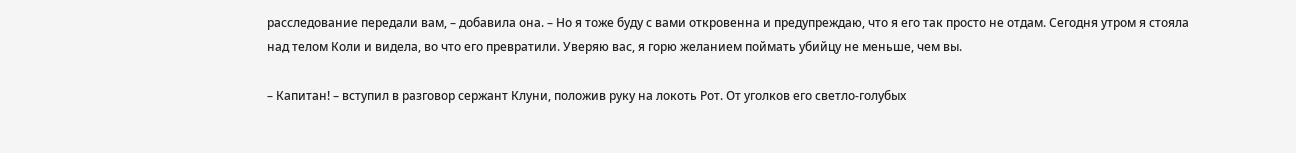расследование передали вам, – добавила она. – Но я тоже буду с вами откровенна и предупреждаю, что я его так просто не отдам. Сегодня утром я стояла над телом Коли и видела, во что его превратили. Уверяю вас, я горю желанием поймать убийцу не меньше, чем вы.

– Капитан! – вступил в разговор сержант Клуни, положив руку на локоть Рот. От уголков его светло-голубых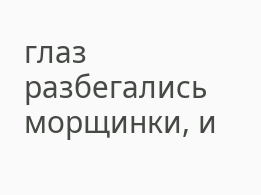глаз разбегались морщинки, и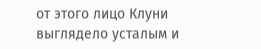от этого лицо Клуни выглядело усталым и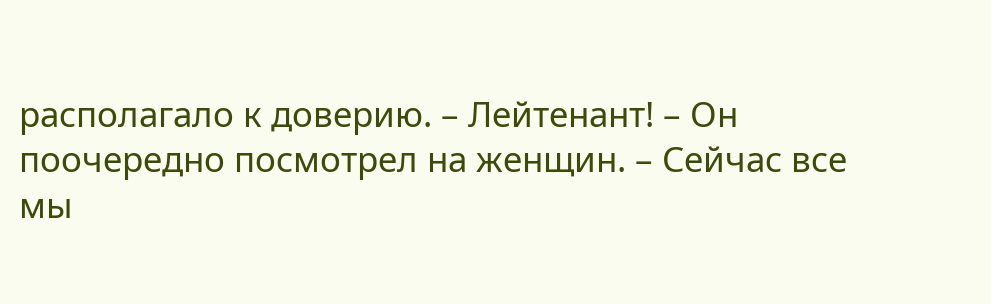располагало к доверию. – Лейтенант! – Он поочередно посмотрел на женщин. – Сейчас все мы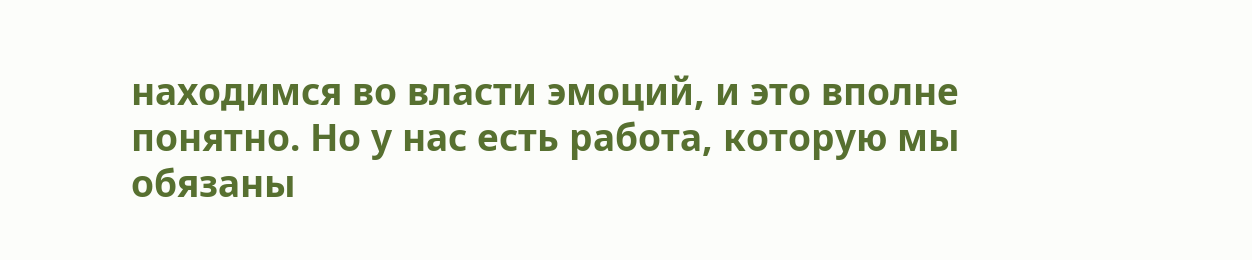находимся во власти эмоций, и это вполне понятно. Но у нас есть работа, которую мы обязаны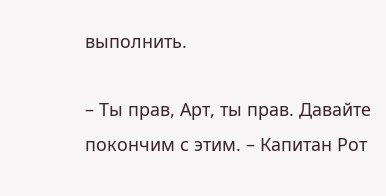выполнить.

– Ты прав, Арт, ты прав. Давайте покончим с этим. – Капитан Рот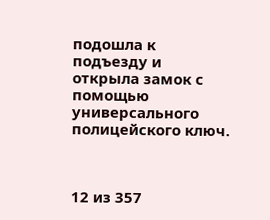подошла к подъезду и открыла замок с помощью универсального полицейского ключ.



12 из 357